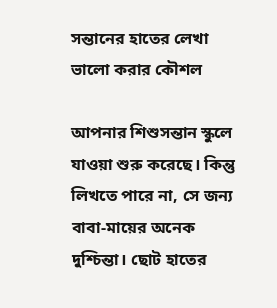সন্তানের হাতের লেখা ভালো করার কৌশল

আপনার শিশুসন্তান স্কুলে যাওয়া শুরু করেছে। কিন্তু লিখতে পারে না, সে জন্য বাবা-মায়ের অনেক দুশ্চিন্তা। ছোট হাতের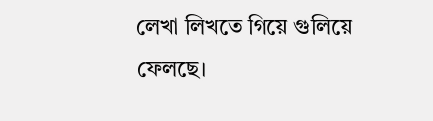লেখা লিখতে গিয়ে গুলিয়ে ফেলছে।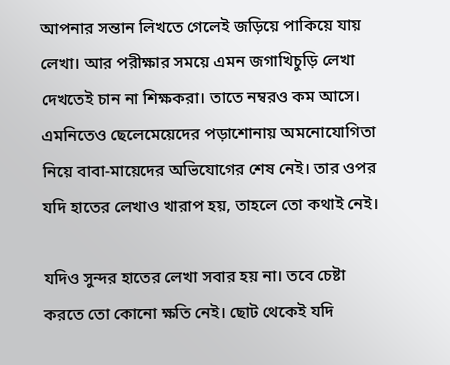আপনার সন্তান লিখতে গেলেই জড়িয়ে পাকিয়ে যায় লেখা। আর পরীক্ষার সময়ে এমন জগাখিচুড়ি লেখা দেখতেই চান না শিক্ষকরা। তাতে নম্বরও কম আসে। এমনিতেও ছেলেমেয়েদের পড়াশোনায় অমনোযোগিতা নিয়ে বাবা-মায়েদের অভিযোগের শেষ নেই। তার ওপর যদি হাতের লেখাও খারাপ হয়, তাহলে তো কথাই নেই।

যদিও সুন্দর হাতের লেখা সবার হয় না। তবে চেষ্টা করতে তো কোনো ক্ষতি নেই। ছোট থেকেই যদি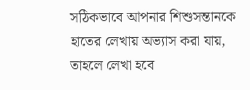সঠিকভাবে আপনার শিশুসন্তানকে হাতের লেখায় অভ্যাস করা যায়, তাহলে লেখা হবে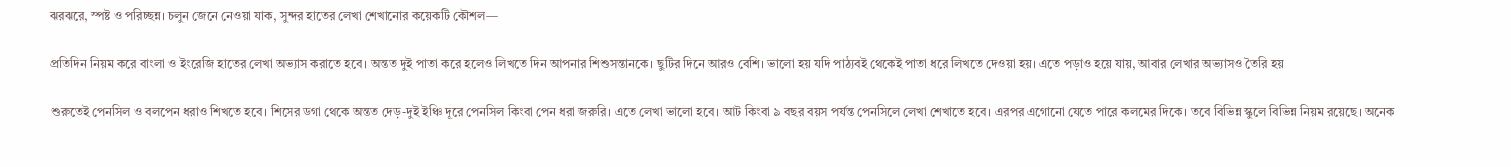ঝরঝরে, স্পষ্ট ও পরিচ্ছন্ন। চলুন জেনে নেওয়া যাক, সুন্দর হাতের লেখা শেখানোর কয়েকটি কৌশল—

প্রতিদিন নিয়ম করে বাংলা ও ইংরেজি হাতের লেখা অভ্যাস করাতে হবে। অন্তত দুই পাতা করে হলেও লিখতে দিন আপনার শিশুসন্তানকে। ছুটির দিনে আরও বেশি। ভালো হয় যদি পাঠ্যবই থেকেই পাতা ধরে লিখতে দেওয়া হয়। এতে পড়াও হয়ে যায়, আবার লেখার অভ্যাসও তৈরি হয়

শুরুতেই পেনসিল ও বলপেন ধরাও শিখতে হবে। শিসের ডগা থেকে অন্তত দেড়-দুই ইঞ্চি দূরে পেনসিল কিংবা পেন ধরা জরুরি। এতে লেখা ভালো হবে। আট কিংবা ৯ বছর বয়স পর্যন্ত পেনসিলে লেখা শেখাতে হবে। এরপর এগোনো যেতে পারে কলমের দিকে। তবে বিভিন্ন স্কুলে বিভিন্ন নিয়ম রয়েছে। অনেক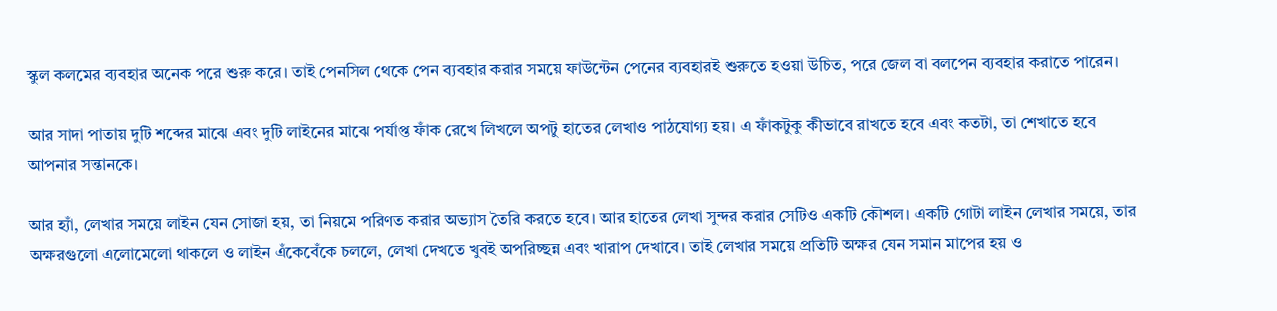স্কুল কলমের ব্যবহার অনেক পরে শুরু করে। তাই পেনসিল থেকে পেন ব্যবহার করার সময়ে ফাউন্টেন পেনের ব্যবহারই শুরুতে হওয়া উচিত, পরে জেল বা বলপেন ব্যবহার করাতে পারেন।

আর সাদা পাতায় দুটি শব্দের মাঝে এবং দুটি লাইনের মাঝে পর্যাপ্ত ফাঁক রেখে লিখলে অপটু হাতের লেখাও পাঠযোগ্য হয়। এ ফাঁকটুকু কীভাবে রাখতে হবে এবং কতটা, তা শেখাতে হবে আপনার সন্তানকে।

আর হ্যাঁ, লেখার সময়ে লাইন যেন সোজা হয়, তা নিয়মে পরিণত করার অভ্যাস তৈরি করতে হবে। আর হাতের লেখা সুন্দর করার সেটিও একটি কৌশল। একটি গোটা লাইন লেখার সময়ে, তার অক্ষরগুলো এলোমেলো থাকলে ও লাইন এঁকেবেঁকে চললে, লেখা দেখতে খুবই অপরিচ্ছন্ন এবং খারাপ দেখাবে। তাই লেখার সময়ে প্রতিটি অক্ষর যেন সমান মাপের হয় ও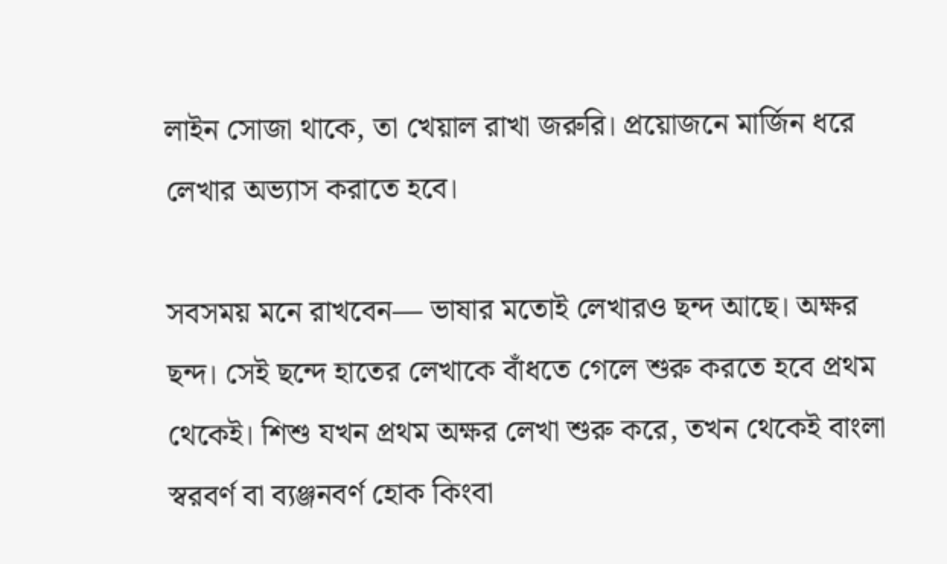লাইন সোজা থাকে, তা খেয়াল রাখা জরুরি। প্রয়োজনে মার্জিন ধরে লেখার অভ্যাস করাতে হবে।

সবসময় মনে রাখবেন— ভাষার মতোই লেখারও ছন্দ আছে। অক্ষর ছন্দ। সেই ছন্দে হাতের লেখাকে বাঁধতে গেলে শুরু করতে হবে প্রথম থেকেই। শিশু যখন প্রথম অক্ষর লেখা শুরু করে, তখন থেকেই বাংলা স্বরবর্ণ বা ব্যঞ্জনবর্ণ হোক কিংবা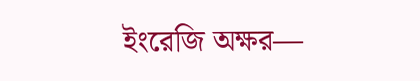ইংরেজি অক্ষর—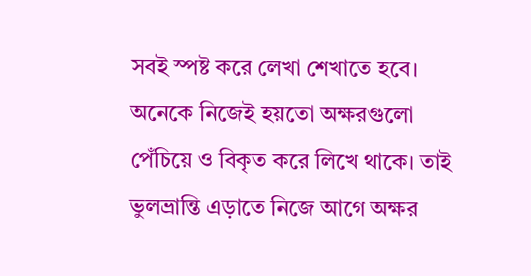সবই স্পষ্ট করে লেখা শেখাতে হবে। অনেকে নিজেই হয়তো অক্ষরগুলো পেঁচিয়ে ও বিকৃত করে লিখে থাকে। তাই ভুলভ্রান্তি এড়াতে নিজে আগে অক্ষর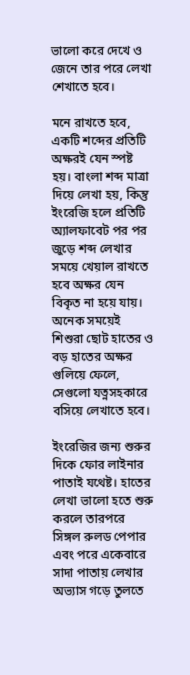ভালো করে দেখে ও জেনে তার পরে লেখা শেখাতে হবে।

মনে রাখতে হবে, একটি শব্দের প্রতিটি অক্ষরই যেন স্পষ্ট হয়। বাংলা শব্দ মাত্রা দিয়ে লেখা হয়, কিন্তু ইংরেজি হলে প্রতিটি অ্যালফাবেট পর পর জুড়ে শব্দ লেখার সময়ে খেয়াল রাখতে হবে অক্ষর যেন বিকৃত না হয়ে যায়। অনেক সময়েই শিশুরা ছোট হাতের ও বড় হাতের অক্ষর গুলিয়ে ফেলে, সেগুলো যত্নসহকারে বসিয়ে লেখাতে হবে।

ইংরেজির জন্য শুরুর দিকে ফোর লাইনার পাতাই যথেষ্ট। হাতের লেখা ভালো হতে শুরু করলে তারপরে সিঙ্গল রুলড পেপার এবং পরে একেবারে সাদা পাতায় লেখার অভ্যাস গড়ে তুলতে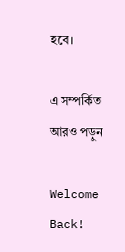হবে।

এ সম্পর্কিত আরও পড়ুন

Welcome Back!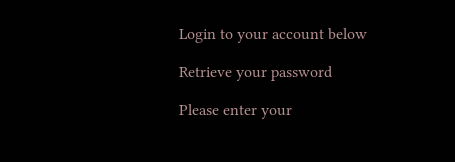Login to your account below

Retrieve your password

Please enter your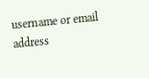username or email address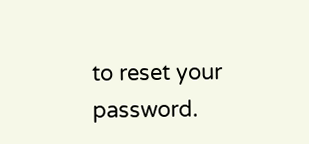to reset your password.